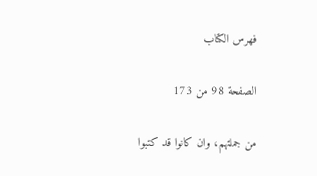فهرس الكتاب

الصفحة 98 من 173

من جملتهم، وان كانوا قد كتبوا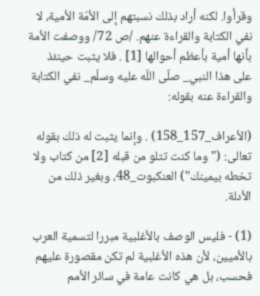وقرأوا. لكنه أراد بذلك نسبتهم إلى الأمّة الأمية، لا نفي الكتابة والقراءة عنهم. /ص 72/ ووصفت الأمة بأنها أمية بأعظم أحوالها [1] . فلا يثبت حينئذ على هذا النبي_ صلّى اللّه عليه وسلّم_ نفي الكتابة والقراءة عنه بقوله:

(الأعراف_157_158) . وإنما يثبت له ذلك بقوله تعالى: ("وما كنت تتلو من قبله [2] من كتاب ولا تخطه بيمينك") العنكبوت_48، وبغير ذلك من الأدلة.

(1) - فليس الوصف بالأغلبية مبررا لتسمية العرب بالأميين، لأن هذه الأغلبية لم تكن مقصورة عليهم فحسب، بل هي كانت عامة في سائر الأمم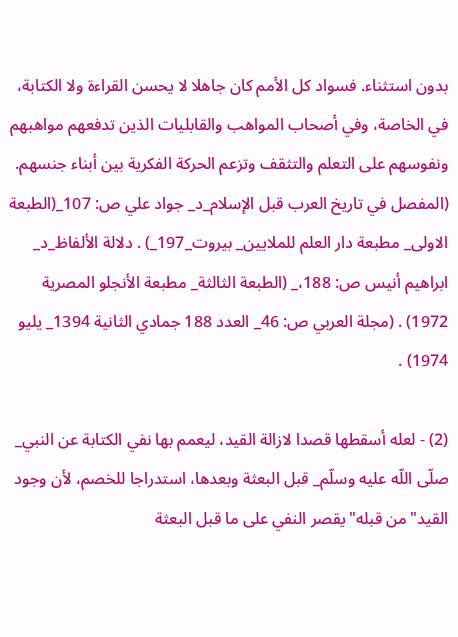بدون استثناء. فسواد كل الأمم كان جاهلا لا يحسن القراءة ولا الكتابة، في الخاصة، وفي أصحاب المواهب والقابليات الذين تدفعهم مواهبهم ونفوسهم على التعلم والتثقف وتزعم الحركة الفكرية بين أبناء جنسهم. (المفصل في تاريخ العرب قبل الإسلام_د_ جواد علي ص: 107_(الطبعة الاولى_ مطبعة دار العلم للملايين_ بيروت_197_) . دلالة الألفاظ_د_ ابراهيم أنيس ص: 188،_ (الطبعة الثالثة_ مطبعة الأنجلو المصرية 1972) . (مجلة العربي ص: 46_ العدد 188 جمادي الثانية 1394_ يليو 1974) .

(2) - لعله أسقطها قصدا لازالة القيد، ليعمم بها نفي الكتابة عن النبي_ صلّى اللّه عليه وسلّم_ قبل البعثة وبعدها، استدراجا للخصم، لأن وجود القيد"من قبله"يقصر النفي على ما قبل البعثة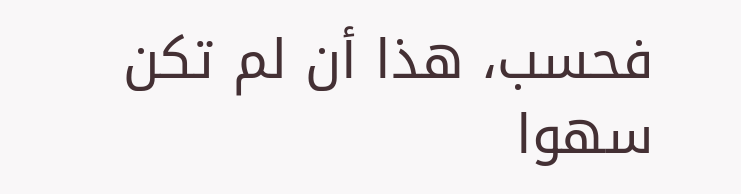فحسب، هذا أن لم تكن سهوا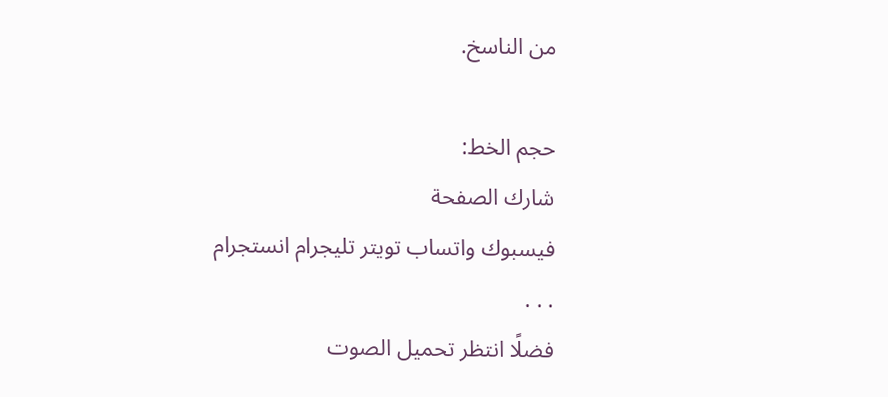من الناسخ.

حجم الخط:
شارك الصفحة
فيسبوك واتساب تويتر تليجرام انستجرام
. . .
فضلًا انتظر تحميل الصوت